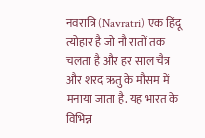नवरात्रि (Navratri) एक हिंदू त्योहार है जो नौ रातों तक चलता है और हर साल चैत्र और शरद ऋतु के मौसम में मनाया जाता है. यह भारत के विभिन्न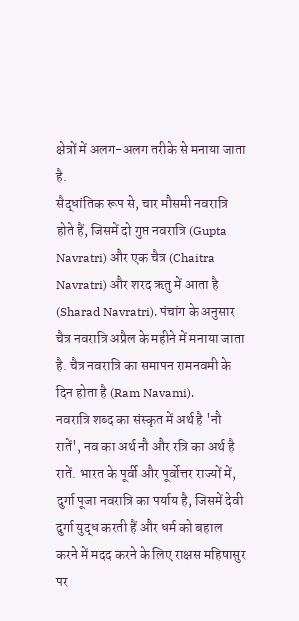क्षेत्रों में अलग-अलग तरीके से मनाया जाता है.
सैद्धांतिक रूप से, चार मौसमी नवरात्रि होते हैं, जिसमें दो गुप्त नवरात्रि (Gupta Navratri) और एक चैत्र (Chaitra Navratri) और शरद ऋतु में आता है (Sharad Navratri). पंचांग के अनुसार चैत्र नवरात्रि अप्रैल के महीने में मनाया जाता है. चैत्र नवरात्रि का समापन रामनवमी के दिन होता है (Ram Navami).
नवरात्रि शब्द का संस्कृत में अर्थ है 'नौ रातें', नव का अर्थ नौ और रत्रि का अर्थ है रातें. भारत के पूर्वी और पूर्वोत्तर राज्यों में, दुर्गा पूजा नवरात्रि का पर्याय है, जिसमें देवी दुर्गा युद्ध करती हैं और धर्म को बहाल करने में मदद करने के लिए राक्षस महिषासुर पर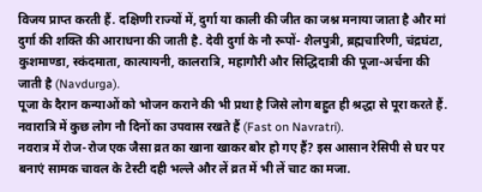विजय प्राप्त करती हैं. दक्षिणी राज्यों में, दुर्गा या काली की जीत का जश्न मनाया जाता है और मां दुर्गा की शक्ति की आराधना की जाती है. देवी दुर्गा के नौ रूपों- शैलपुत्री, ब्रह्मचारिणी, चंद्रघंटा, कुशमाण्डा, स्कंदमाता, कात्यायनी, कालरात्रि, महागौरी और सिद्धिदात्री की पूजा-अर्चना की जाती है (Navdurga).
पूजा के दैरान कन्याओं को भोजन कराने की भी प्रथा है जिसे लोग बहुत ही श्रद्धा से पूरा करते हैं. नवारात्रि में कुछ लोग नौ दिनों का उपवास रखते हैं (Fast on Navratri).
नवरात्र में रोज-रोज एक जैसा व्रत का खाना खाकर बोर हो गए हैं? इस आसान रेसिपी से घर पर बनाएं सामक चावल के टेस्टी दही भल्ले और लें व्रत में भी लें चाट का मजा.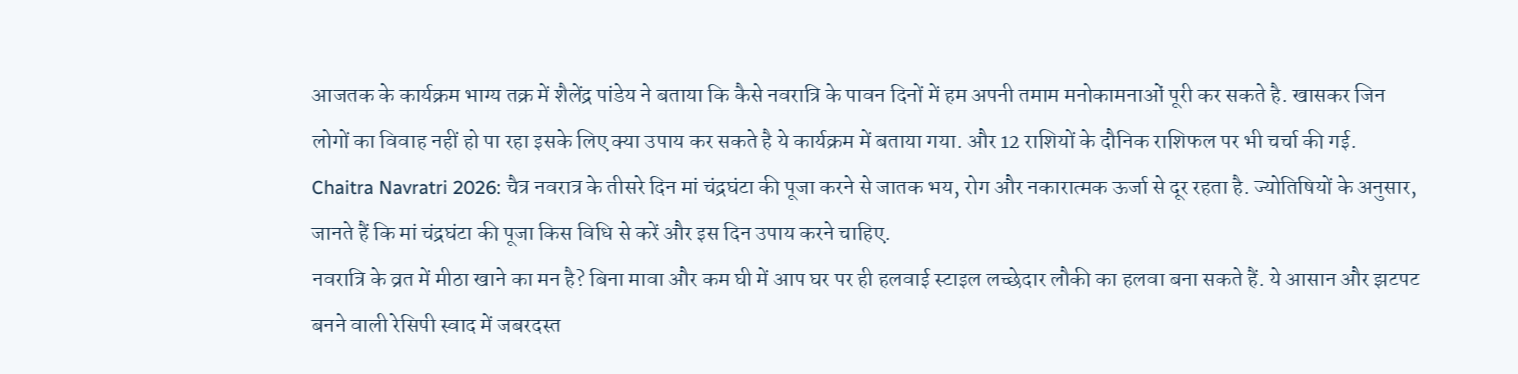आजतक के कार्यक्रम भाग्य तक्र में शैलेंद्र पांडेय ने बताया कि कैसे नवरात्रि के पावन दिनों में हम अपनी तमाम मनोकामनाओं पूरी कर सकते है. खासकर जिन लोगों का विवाह नहीं हो पा रहा इसके लिए क्या उपाय कर सकते है ये कार्यक्रम में बताया गया. और 12 राशियों के दौनिक राशिफल पर भी चर्चा की गई.
Chaitra Navratri 2026: चैत्र नवरात्र के तीसरे दिन मां चंद्रघंटा की पूजा करने से जातक भय, रोग और नकारात्मक ऊर्जा से दूर रहता है. ज्योतिषियों के अनुसार, जानते हैं कि मां चंद्रघंटा की पूजा किस विधि से करें और इस दिन उपाय करने चाहिए.
नवरात्रि के व्रत में मीठा खाने का मन है? बिना मावा और कम घी में आप घर पर ही हलवाई स्टाइल लच्छेदार लौकी का हलवा बना सकते हैं. ये आसान और झटपट बनने वाली रेसिपी स्वाद में जबरदस्त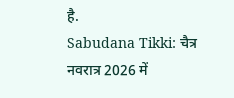है.
Sabudana Tikki: चैत्र नवरात्र 2026 में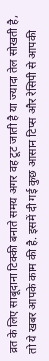व्रत के लिए साबूदाना टिक्की बनाते समय अगर वह टूट जाती है या ज्यादा तेल सोखती है, तो ये खबर आपके काम की है. इसमें दी गई कुछ आसान टिप्स और रेसिपी से आपकी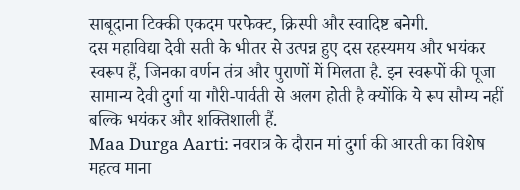साबूदाना टिक्की एकदम परफेक्ट, क्रिस्पी और स्वादिष्ट बनेगी.
दस महाविद्या देवी सती के भीतर से उत्पन्न हुए दस रहस्यमय और भयंकर स्वरूप हैं, जिनका वर्णन तंत्र और पुराणों में मिलता है. इन स्वरूपों की पूजा सामान्य देवी दुर्गा या गौरी-पार्वती से अलग होती है क्योंकि ये रूप सौम्य नहीं बल्कि भयंकर और शक्तिशाली हैं.
Maa Durga Aarti: नवरात्र के दौरान मां दुर्गा की आरती का विशेष महत्व माना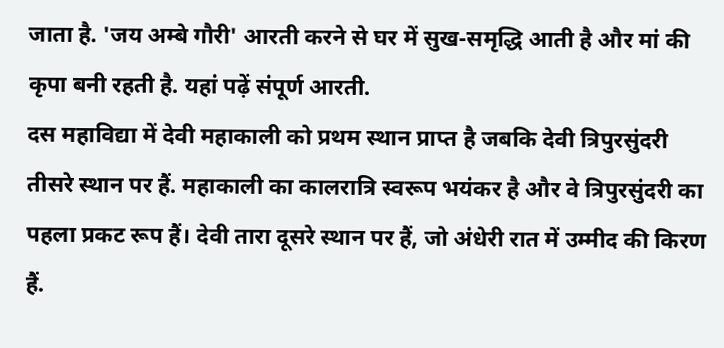जाता है. 'जय अम्बे गौरी' आरती करने से घर में सुख-समृद्धि आती है और मां की कृपा बनी रहती है. यहां पढ़ें संपूर्ण आरती.
दस महाविद्या में देवी महाकाली को प्रथम स्थान प्राप्त है जबकि देवी त्रिपुरसुंदरी तीसरे स्थान पर हैं. महाकाली का कालरात्रि स्वरूप भयंकर है और वे त्रिपुरसुंदरी का पहला प्रकट रूप हैं। देवी तारा दूसरे स्थान पर हैं, जो अंधेरी रात में उम्मीद की किरण हैं.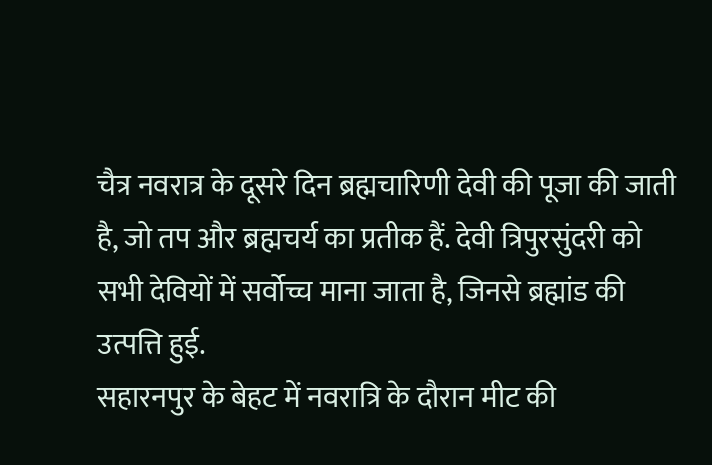चैत्र नवरात्र के दूसरे दिन ब्रह्मचारिणी देवी की पूजा की जाती है, जो तप और ब्रह्मचर्य का प्रतीक हैं. देवी त्रिपुरसुंदरी को सभी देवियों में सर्वोच्च माना जाता है, जिनसे ब्रह्मांड की उत्पत्ति हुई.
सहारनपुर के बेहट में नवरात्रि के दौरान मीट की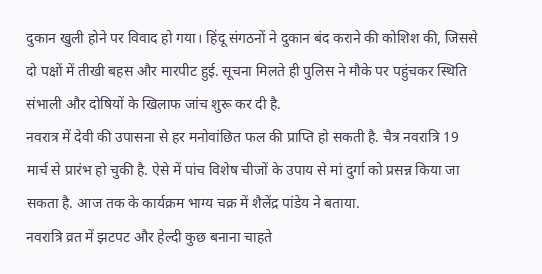दुकान खुली होने पर विवाद हो गया। हिंदू संगठनों ने दुकान बंद कराने की कोशिश की, जिससे दो पक्षों में तीखी बहस और मारपीट हुई. सूचना मिलते ही पुलिस ने मौके पर पहुंचकर स्थिति संभाली और दोषियों के खिलाफ जांच शुरू कर दी है.
नवरात्र में देवी की उपासना से हर मनोवांछित फल की प्राप्ति हो सकती है. चैत्र नवरात्रि 19 मार्च से प्रारंभ हो चुकी है. ऐसे में पांच विशेष चीजों के उपाय से मां दुर्गा को प्रसन्न किया जा सकता है. आज तक के कार्यक्रम भाग्य चक्र में शैलेंद्र पांडेय ने बताया.
नवरात्रि व्रत में झटपट और हेल्दी कुछ बनाना चाहते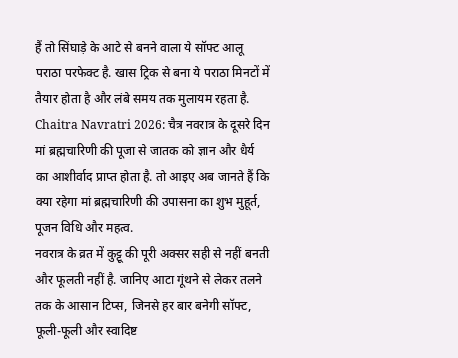हैं तो सिंघाड़े के आटे से बनने वाला ये सॉफ्ट आलू पराठा परफेक्ट है. खास ट्रिक से बना ये पराठा मिनटों में तैयार होता है और लंबे समय तक मुलायम रहता है.
Chaitra Navratri 2026: चैत्र नवरात्र के दूसरे दिन मां ब्रह्मचारिणी की पूजा से जातक को ज्ञान और धैर्य का आशीर्वाद प्राप्त होता है. तो आइए अब जानते हैं कि क्या रहेगा मां ब्रह्मचारिणी की उपासना का शुभ मुहूर्त, पूजन विधि और महत्व.
नवरात्र के व्रत में कुट्टू की पूरी अक्सर सही से नहीं बनती और फूलती नहीं है. जानिए आटा गूंथने से लेकर तलने तक के आसान टिप्स, जिनसे हर बार बनेगी सॉफ्ट, फूली-फूली और स्वादिष्ट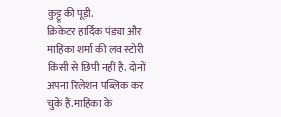कुट्टू की पूड़ी.
क्रिकेटर हार्दिक पंड्या और माहिका शर्मा की लव स्टोरी किसी से छिपी नहीं है. दोनों अपना रिलेशन पब्लिक कर चुके हैं.माहिका के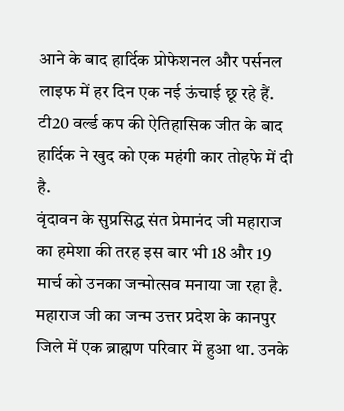आने के बाद हार्दिक प्रोफेशनल और पर्सनल लाइफ में हर दिन एक नई ऊंचाई छू रहे हैं. टी20 वर्ल्ड कप की ऐतिहासिक जीत के बाद हार्दिक ने खुद को एक महंगी कार तोहफे में दी है.
वृंदावन के सुप्रसिद्ध संत प्रेमानंद जी महाराज का हमेशा की तरह इस बार भी 18 और 19 मार्च को उनका जन्मोत्सव मनाया जा रहा है. महाराज जी का जन्म उत्तर प्रदेश के कानपुर जिले में एक ब्राह्मण परिवार में हुआ था. उनके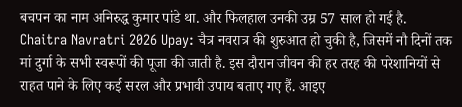बचपन का नाम अनिरुद्ध कुमार पांडे था. और फिलहाल उनकी उम्र 57 साल हो गई है.
Chaitra Navratri 2026 Upay: चैत्र नवरात्र की शुरुआत हो चुकी है, जिसमें नौ दिनों तक मां दुर्गा के सभी स्वरूपों की पूजा की जाती है. इस दौरान जीवन की हर तरह की परेशानियों से राहत पाने के लिए कई सरल और प्रभावी उपाय बताए गए हैं. आइए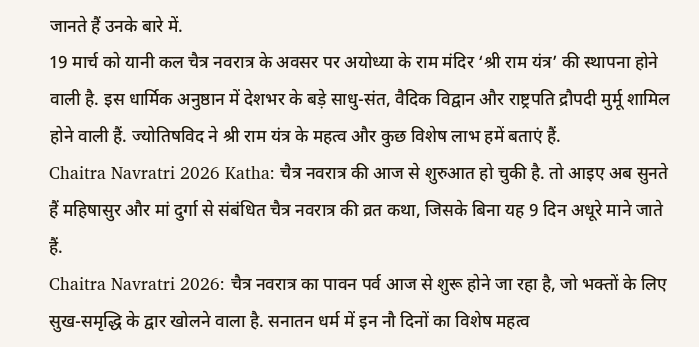जानते हैं उनके बारे में.
19 मार्च को यानी कल चैत्र नवरात्र के अवसर पर अयोध्या के राम मंदिर ‘श्री राम यंत्र’ की स्थापना होने वाली है. इस धार्मिक अनुष्ठान में देशभर के बड़े साधु-संत, वैदिक विद्वान और राष्ट्रपति द्रौपदी मुर्मू शामिल होने वाली हैं. ज्योतिषविद ने श्री राम यंत्र के महत्व और कुछ विशेष लाभ हमें बताएं हैं.
Chaitra Navratri 2026 Katha: चैत्र नवरात्र की आज से शुरुआत हो चुकी है. तो आइए अब सुनते हैं महिषासुर और मां दुर्गा से संबंधित चैत्र नवरात्र की व्रत कथा, जिसके बिना यह 9 दिन अधूरे माने जाते हैं.
Chaitra Navratri 2026: चैत्र नवरात्र का पावन पर्व आज से शुरू होने जा रहा है, जो भक्तों के लिए सुख-समृद्धि के द्वार खोलने वाला है. सनातन धर्म में इन नौ दिनों का विशेष महत्व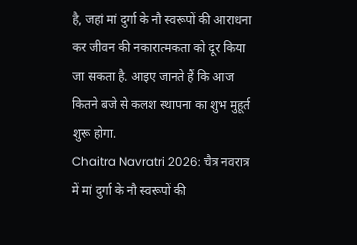है, जहां मां दुर्गा के नौ स्वरूपों की आराधना कर जीवन की नकारात्मकता को दूर किया जा सकता है. आइए जानते हैं कि आज कितने बजे से कलश स्थापना का शुभ मुहूर्त शुरू होगा.
Chaitra Navratri 2026: चैत्र नवरात्र में मां दुर्गा के नौ स्वरूपों की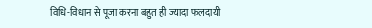विधि-विधान से पूजा करना बहुत ही ज्यादा फलदायी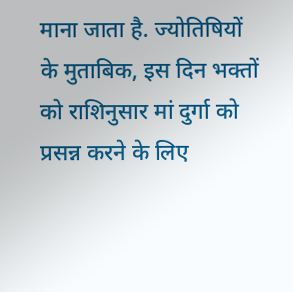माना जाता है. ज्योतिषियों के मुताबिक, इस दिन भक्तों को राशिनुसार मां दुर्गा को प्रसन्न करने के लिए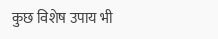कुछ विशेष उपाय भी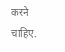करने चाहिए.